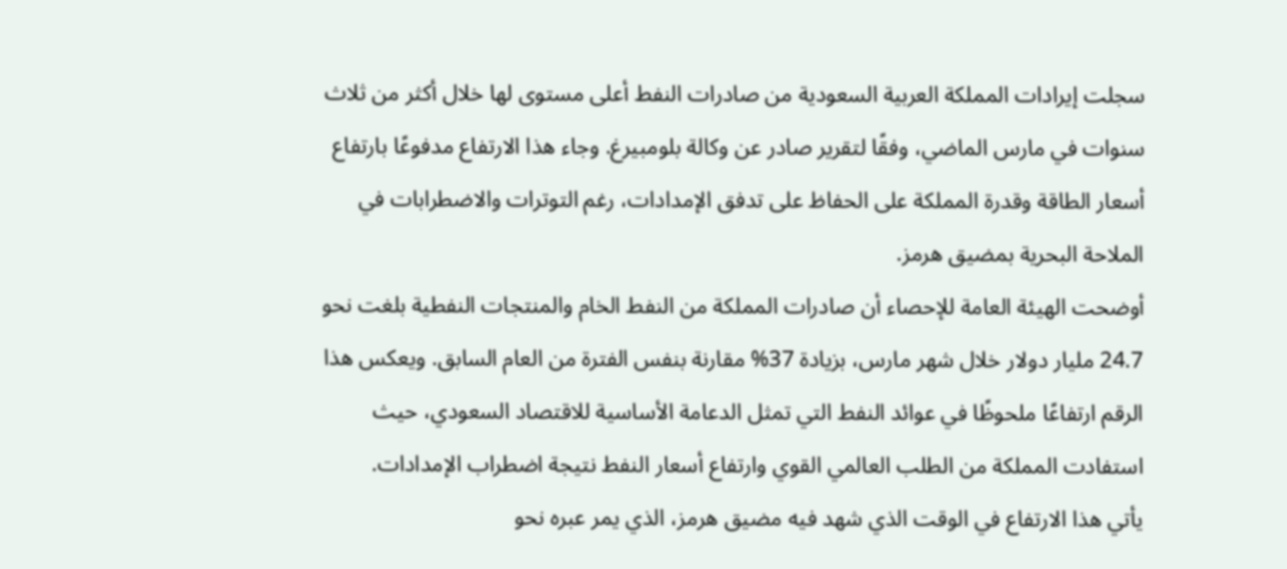سجلت إيرادات المملكة العربية السعودية من صادرات النفط أعلى مستوى لها خلال أكثر من ثلاث سنوات في مارس الماضي، وفقًا لتقرير صادر عن وكالة بلومبيرغ. وجاء هذا الارتفاع مدفوعًا بارتفاع أسعار الطاقة وقدرة المملكة على الحفاظ على تدفق الإمدادات، رغم التوترات والاضطرابات في الملاحة البحرية بمضيق هرمز.
أوضحت الهيئة العامة للإحصاء أن صادرات المملكة من النفط الخام والمنتجات النفطية بلغت نحو 24.7 مليار دولار خلال شهر مارس، بزيادة 37% مقارنة بنفس الفترة من العام السابق. ويعكس هذا الرقم ارتفاعًا ملحوظًا في عوائد النفط التي تمثل الدعامة الأساسية للاقتصاد السعودي، حيث استفادت المملكة من الطلب العالمي القوي وارتفاع أسعار النفط نتيجة اضطراب الإمدادات.
يأتي هذا الارتفاع في الوقت الذي شهد فيه مضيق هرمز، الذي يمر عبره نحو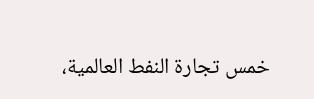خمس تجارة النفط العالمية،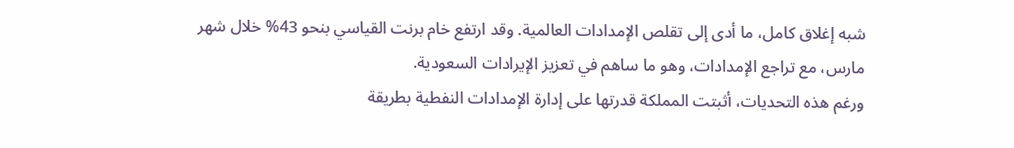شبه إغلاق كامل، ما أدى إلى تقلص الإمدادات العالمية. وقد ارتفع خام برنت القياسي بنحو 43% خلال شهر مارس، مع تراجع الإمدادات، وهو ما ساهم في تعزيز الإيرادات السعودية.
ورغم هذه التحديات، أثبتت المملكة قدرتها على إدارة الإمدادات النفطية بطريقة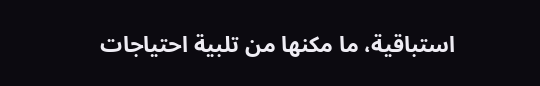استباقية، ما مكنها من تلبية احتياجات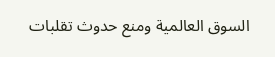السوق العالمية ومنع حدوث تقلبات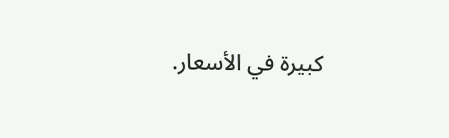كبيرة في الأسعار.